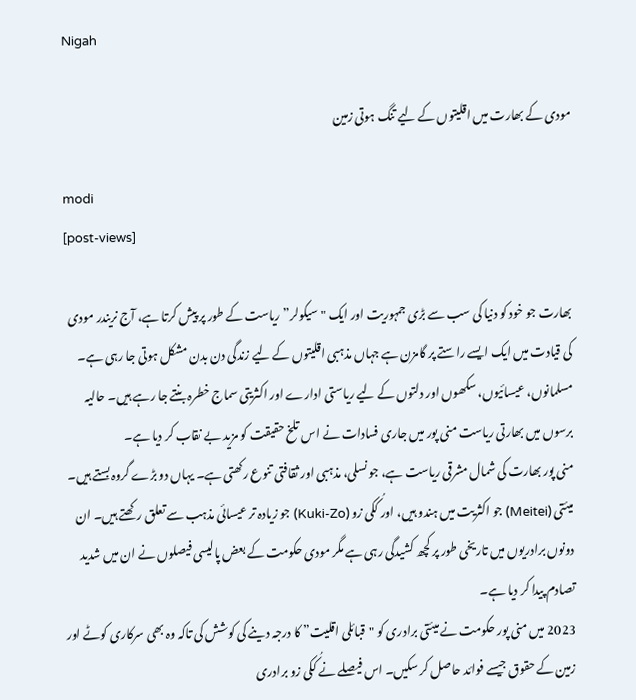Nigah

مودی کے بھارت میں اقلیتوں کے لیے تنگ ہوتی زمین

modi
[post-views]

بھارت جو خود کو دنیا کی سب سے بڑی جمہوریت اور ایک "سیکولر” ریاست کے طور پر پیش کرتا ہے، آج نریندر مودی کی قیادت میں ایک ایسے راستے پر گامزن ہے جہاں مذہبی اقلیتوں کے لیے زندگی دن بدن مشکل ہوتی جا رہی ہے۔ مسلمانوں، عیسائیوں، سکھوں اور دلتوں کے لیے ریاستی ادارے اور اکثریتی سماج خطرہ بنتے جا رہے ہیں۔ حالیہ برسوں میں بھارتی ریاست منی پور میں جاری فسادات نے اس تلخ حقیقت کو مزید بے نقاب کر دیا ہے۔
منی پور بھارت کی شمال مشرقی ریاست ہے، جو نسلی، مذہبی اور ثقافتی تنوع رکھتی ہے۔ یہاں دو بڑے گروہ بستے ہیں۔ میئتی (Meitei) جو اکثریت میں ہندو ہیں، اور کُکی زو (Kuki-Zo) جو زیادہ تر عیسائی مذہب سے تعلق رکھتے ہیں۔ ان دونوں برادریوں میں تاریخی طور پر کچھ کشیدگی رہی ہے مگر مودی حکومت کے بعض پالیسی فیصلوں نے ان میں شدید تصادم پیدا کر دیا ہے۔
2023 میں منی پور حکومت نے میئتی برادری کو "قبائلی اقلیت” کا درجہ دینے کی کوشش کی تاکہ وہ بھی سرکاری کوٹے اور زمین کے حقوق جیسے فوائد حاصل کر سکیں۔ اس فیصلے نے کُکی زو برادری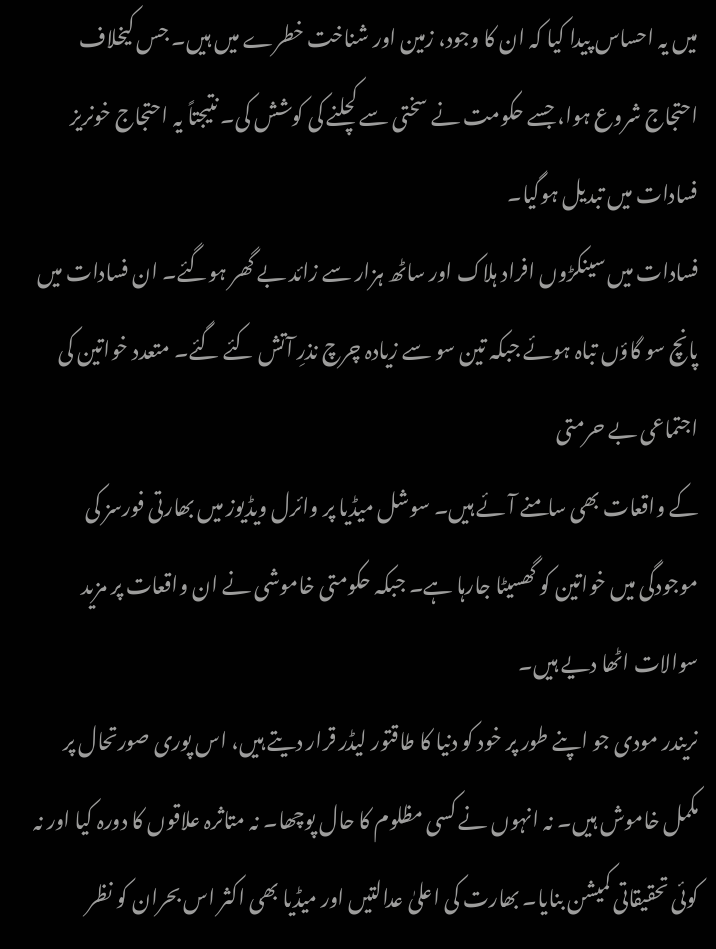میں یہ احساس پیدا کیا کہ ان کا وجود، زمین اور شناخت خطرے میں ہیں۔ جس کیخلاف احتجاج شروع ہوا، جسے حکومت نے سختی سے کچلنے کی کوشش کی۔ نتیجتاً یہ احتجاج خونریز فسادات میں تبدیل ہوگیا۔
فسادات میں سینکڑوں افراد ہلاک اور ساٹھ ہزار سے زائد بے گھر ہوگئے۔ ان فسادات میں پانچ سو گاؤں تباہ ہوئے جبکہ تین سو سے زیادہ چرچ نذرِ آتش کئے گئے۔ متعدد خواتین کی اجتماعی بے حرمتی
کے واقعات بھی سامنے آئے ہیں۔ سوشل میڈیا پر وائرل ویڈیوز میں بھارتی فورسز کی موجودگی میں خواتین کو گھسیٹا جارہا ہے۔ جبکہ حکومتی خاموشی نے ان واقعات پر مزید سوالات اٹھا دیے ہیں۔
نریندر مودی جو اپنے طور پر خود کو دنیا کا طاقتور لیڈر قرار دیتے ہیں، اس پوری صورتحال پر مکمل خاموش ہیں۔ نہ انہوں نے کسی مظلوم کا حال پوچھا۔ نہ متاثرہ علاقوں کا دورہ کیا اور نہ کوئی تحقیقاتی کمیشن بنایا۔ بھارت کی اعلیٰ عدالتیں اور میڈیا بھی اکثر اس بحران کو نظر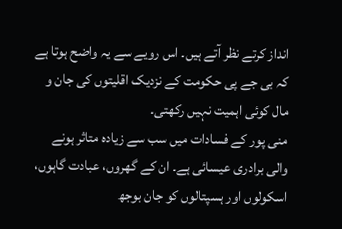انداز کرتے نظر آتے ہیں۔ اس رویے سے یہ واضح ہوتا ہے کہ بی جے پی حکومت کے نزدیک اقلیتوں کی جان و مال کوئی اہمیت نہیں رکھتی۔
منی پور کے فسادات میں سب سے زیادہ متاثر ہونے والی برادری عیسائی ہے۔ ان کے گھروں، عبادت گاہوں، اسکولوں اور ہسپتالوں کو جان بوجھ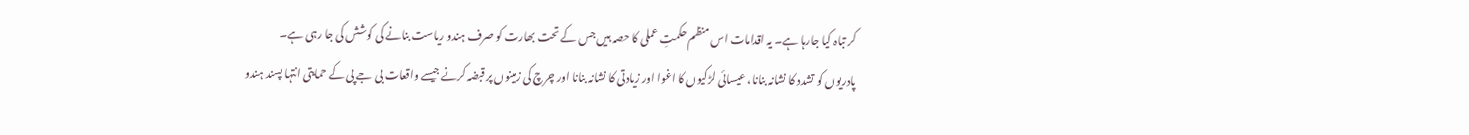کر تباہ کیا جارہا ہے۔ یہ اقدامات اس منظم حکمتِ عملی کا حصہ ہیں جس کے تحت بھارت کو صرف ہندو ریاست بنانے کی کوشش کی جا رہی ہے۔
پادریوں کو تشدد کا نشانہ بنانا، عیسائی لڑکیوں کا اغوا اور زیادتی کا نشانہ بنانا اور چرچ کی زمینوں پر قبضہ کرنے جیسے واقعات بی جے پی کے حمایتی انتہا پسند ہندو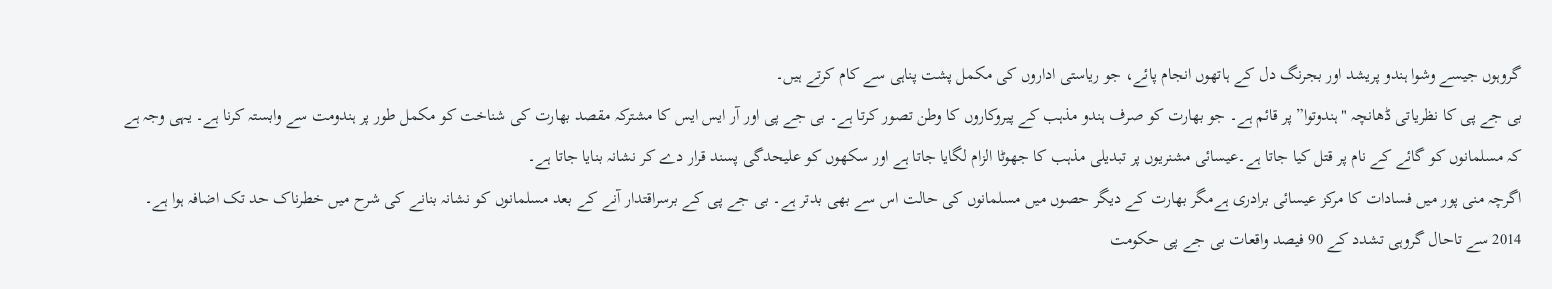گروہوں جیسے وشوا ہندو پریشد اور بجرنگ دل کے ہاتھوں انجام پائے، جو ریاستی اداروں کی مکمل پشت پناہی سے کام کرتے ہیں۔
بی جے پی کا نظریاتی ڈھانچہ "ہندوتوا” پر قائم ہے۔ جو بھارت کو صرف ہندو مذہب کے پیروکاروں کا وطن تصور کرتا ہے۔ بی جے پی اور آر ایس ایس کا مشترکہ مقصد بھارت کی شناخت کو مکمل طور پر ہندومت سے وابستہ کرنا ہے۔ یہی وجہ ہے کہ مسلمانوں کو گائے کے نام پر قتل کیا جاتا ہے۔عیسائی مشنریوں پر تبدیلی مذہب کا جھوٹا الزام لگایا جاتا ہے اور سکھوں کو علیحدگی پسند قرار دے کر نشانہ بنایا جاتا ہے۔
اگرچہ منی پور میں فسادات کا مرکز عیسائی برادری ہےمگر بھارت کے دیگر حصوں میں مسلمانوں کی حالت اس سے بھی بدتر ہے۔ بی جے پی کے برسراقتدار آنے کے بعد مسلمانوں کو نشانہ بنانے کی شرح میں خطرناک حد تک اضافہ ہوا ہے۔
2014 سے تاحال گروہی تشدد کے 90 فیصد واقعات بی جے پی حکومت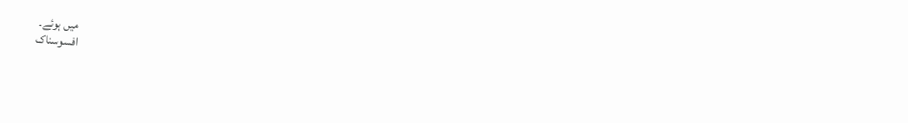میں ہوئے۔
افسوسناک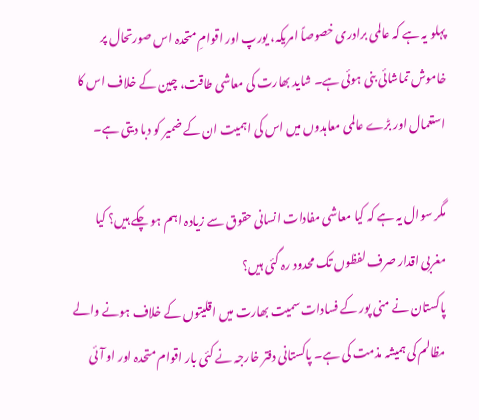پہلو یہ ہے کہ عالمی برادری خصوصاً امریکہ، یورپ اور اقوامِ متحدہ اس صورتحال پر خاموش تماشائی بنی ہوئی ہے۔ شاید بھارت کی معاشی طاقت، چین کے خلاف اس کا استعمال اور بڑے عالمی معاہدوں میں اس کی اہمیت ان کے ضمیر کو دبا دیتی ہے۔

مگر سوال یہ ہے کہ کیا معاشی مفادات انسانی حقوق سے زیادہ اہم ہو چکے ہیں؟ کیا مغربی اقدار صرف لفظوں تک محدود رہ گئی ہیں؟
پاکستان نے منی پور کے فسادات سمیت بھارت میں اقلیتوں کے خلاف ہونے والے مظالم کی ہمیشہ مذمت کی ہے۔ پاکستانی دفتر خارجہ نے کئی بار اقوام متحدہ اور او آئی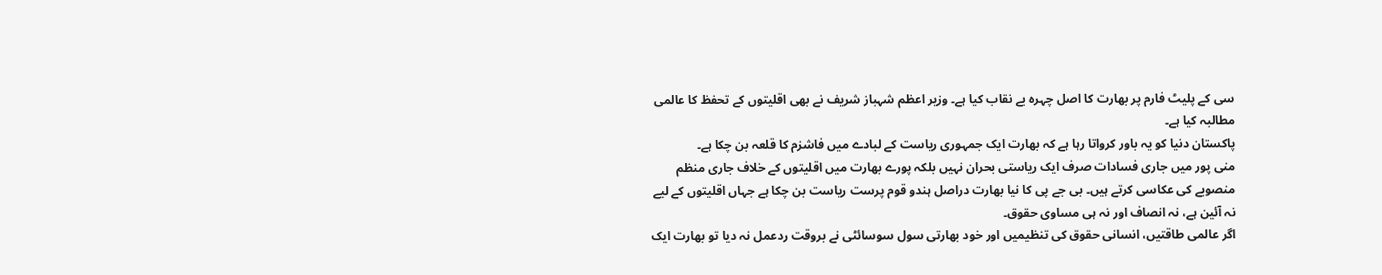سی کے پلیٹ فارم پر بھارت کا اصل چہرہ بے نقاب کیا ہے۔ وزیر اعظم شہباز شریف نے بھی اقلیتوں کے تحفظ کا عالمی مطالبہ کیا ہے۔
پاکستان دنیا کو یہ باور کرواتا رہا ہے کہ بھارت ایک جمہوری ریاست کے لبادے میں فاشزم کا قلعہ بن چکا ہے۔
منی پور میں جاری فسادات صرف ایک ریاستی بحران نہیں بلکہ پورے بھارت میں اقلیتوں کے خلاف جاری منظم منصوبے کی عکاسی کرتے ہیں۔ بی جے پی کا نیا بھارت دراصل ہندو قوم پرست ریاست بن چکا ہے جہاں اقلیتوں کے لیے نہ آئین ہے، نہ انصاف اور نہ ہی مساوی حقوق۔
اگر عالمی طاقتیں، انسانی حقوق کی تنظیمیں اور خود بھارتی سول سوسائٹی نے بروقت ردعمل نہ دیا تو بھارت ایک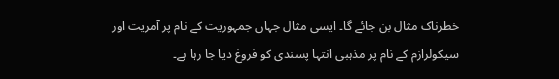خطرناک مثال بن جائے گا۔ ایسی مثال جہاں جمہوریت کے نام پر آمریت اور سیکولرازم کے نام پر مذہبی انتہا پسندی کو فروغ دیا جا رہا ہے۔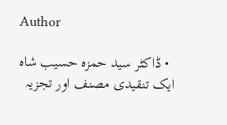Author

  • ڈاکٹر سید حمزہ حسیب شاہ ایک تنقیدی مصنف اور تجزیہ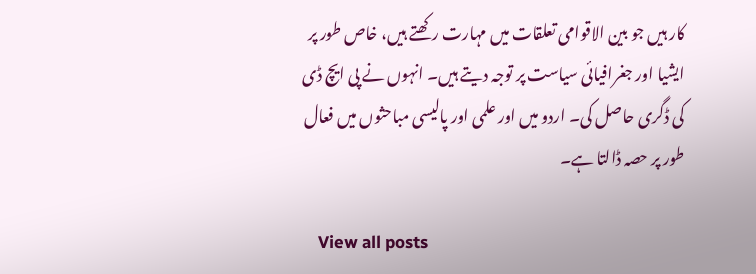کار ہیں جو بین الاقوامی تعلقات میں مہارت رکھتے ہیں، خاص طور پر ایشیا اور جغرافیائی سیاست پر توجہ دیتے ہیں۔ انہوں نے پی ایچ ڈی کی ڈگری حاصل کی۔ اردو میں اور علمی اور پالیسی مباحثوں میں فعال طور پر حصہ ڈالتا ہے۔

    View all posts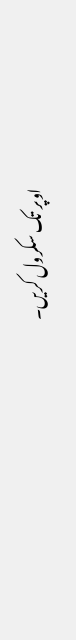اوپر تک سکرول کریں۔